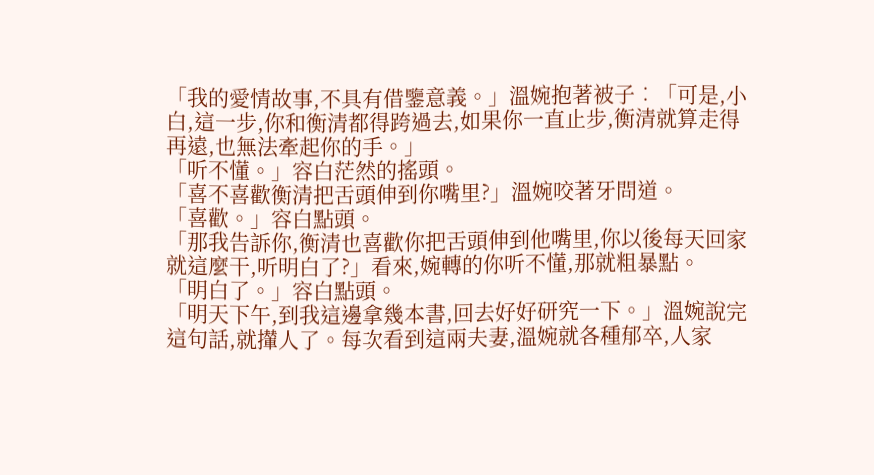「我的愛情故事,不具有借鑒意義。」溫婉抱著被子︰「可是,小白,這一步,你和衡清都得跨過去,如果你一直止步,衡清就算走得再遠,也無法牽起你的手。」
「听不懂。」容白茫然的搖頭。
「喜不喜歡衡清把舌頭伸到你嘴里?」溫婉咬著牙問道。
「喜歡。」容白點頭。
「那我告訴你,衡清也喜歡你把舌頭伸到他嘴里,你以後每天回家就這麼干,听明白了?」看來,婉轉的你听不懂,那就粗暴點。
「明白了。」容白點頭。
「明天下午,到我這邊拿幾本書,回去好好研究一下。」溫婉說完這句話,就攆人了。每次看到這兩夫妻,溫婉就各種郁卒,人家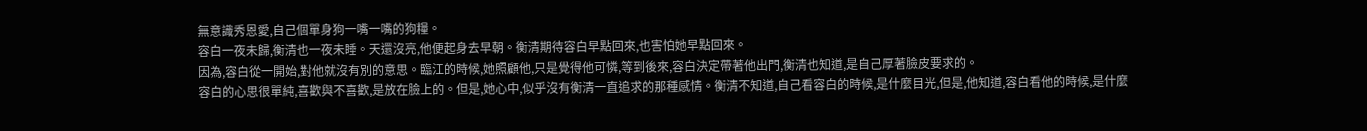無意識秀恩愛,自己個單身狗一嘴一嘴的狗糧。
容白一夜未歸,衡清也一夜未睡。天還沒亮,他便起身去早朝。衡清期待容白早點回來,也害怕她早點回來。
因為,容白從一開始,對他就沒有別的意思。臨江的時候,她照顧他,只是覺得他可憐,等到後來,容白決定帶著他出門,衡清也知道,是自己厚著臉皮要求的。
容白的心思很單純,喜歡與不喜歡,是放在臉上的。但是,她心中,似乎沒有衡清一直追求的那種感情。衡清不知道,自己看容白的時候,是什麼目光,但是,他知道,容白看他的時候,是什麼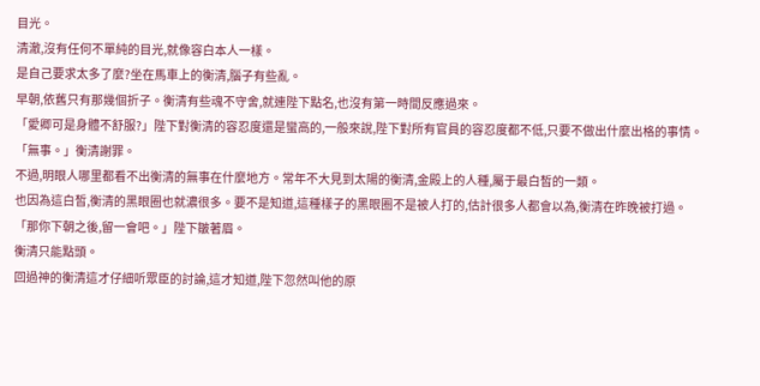目光。
清澈,沒有任何不單純的目光,就像容白本人一樣。
是自己要求太多了麼?坐在馬車上的衡清,腦子有些亂。
早朝,依舊只有那幾個折子。衡清有些魂不守舍,就連陛下點名,也沒有第一時間反應過來。
「愛卿可是身體不舒服?」陛下對衡清的容忍度還是蠻高的,一般來說,陛下對所有官員的容忍度都不低,只要不做出什麼出格的事情。
「無事。」衡清謝罪。
不過,明眼人哪里都看不出衡清的無事在什麼地方。常年不大見到太陽的衡清,金殿上的人種,屬于最白皙的一類。
也因為這白皙,衡清的黑眼圈也就濃很多。要不是知道,這種樣子的黑眼圈不是被人打的,估計很多人都會以為,衡清在昨晚被打過。
「那你下朝之後,留一會吧。」陛下皺著眉。
衡清只能點頭。
回過神的衡清這才仔細听眾臣的討論,這才知道,陛下忽然叫他的原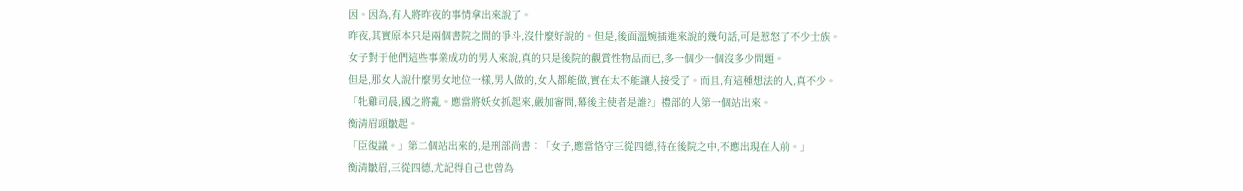因。因為,有人將昨夜的事情拿出來說了。
昨夜,其實原本只是兩個書院之間的爭斗,沒什麼好說的。但是,後面溫婉插進來說的幾句話,可是惹怒了不少士族。
女子對于他們這些事業成功的男人來說,真的只是後院的觀賞性物品而已,多一個少一個沒多少問題。
但是,那女人說什麼男女地位一樣,男人做的,女人都能做,實在太不能讓人接受了。而且,有這種想法的人,真不少。
「牝雞司晨,國之將亂。應當將妖女抓起來,嚴加審問,幕後主使者是誰?」禮部的人第一個站出來。
衡清眉頭皺起。
「臣復議。」第二個站出來的,是刑部尚書︰「女子,應當恪守三從四德,待在後院之中,不應出現在人前。」
衡清皺眉,三從四德,尤記得自己也曾為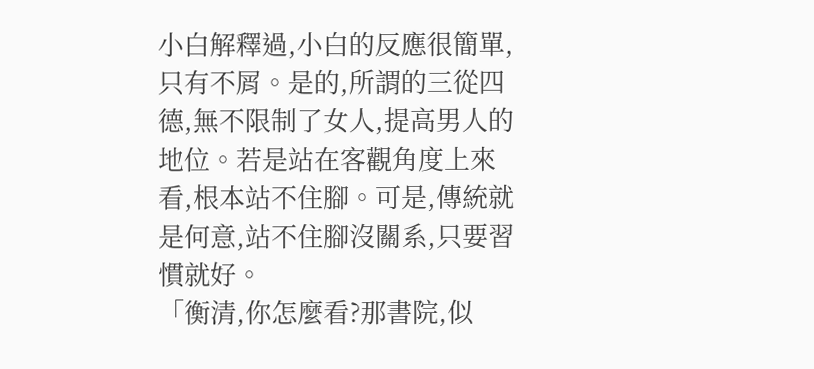小白解釋過,小白的反應很簡單,只有不屑。是的,所謂的三從四德,無不限制了女人,提高男人的地位。若是站在客觀角度上來看,根本站不住腳。可是,傳統就是何意,站不住腳沒關系,只要習慣就好。
「衡清,你怎麼看?那書院,似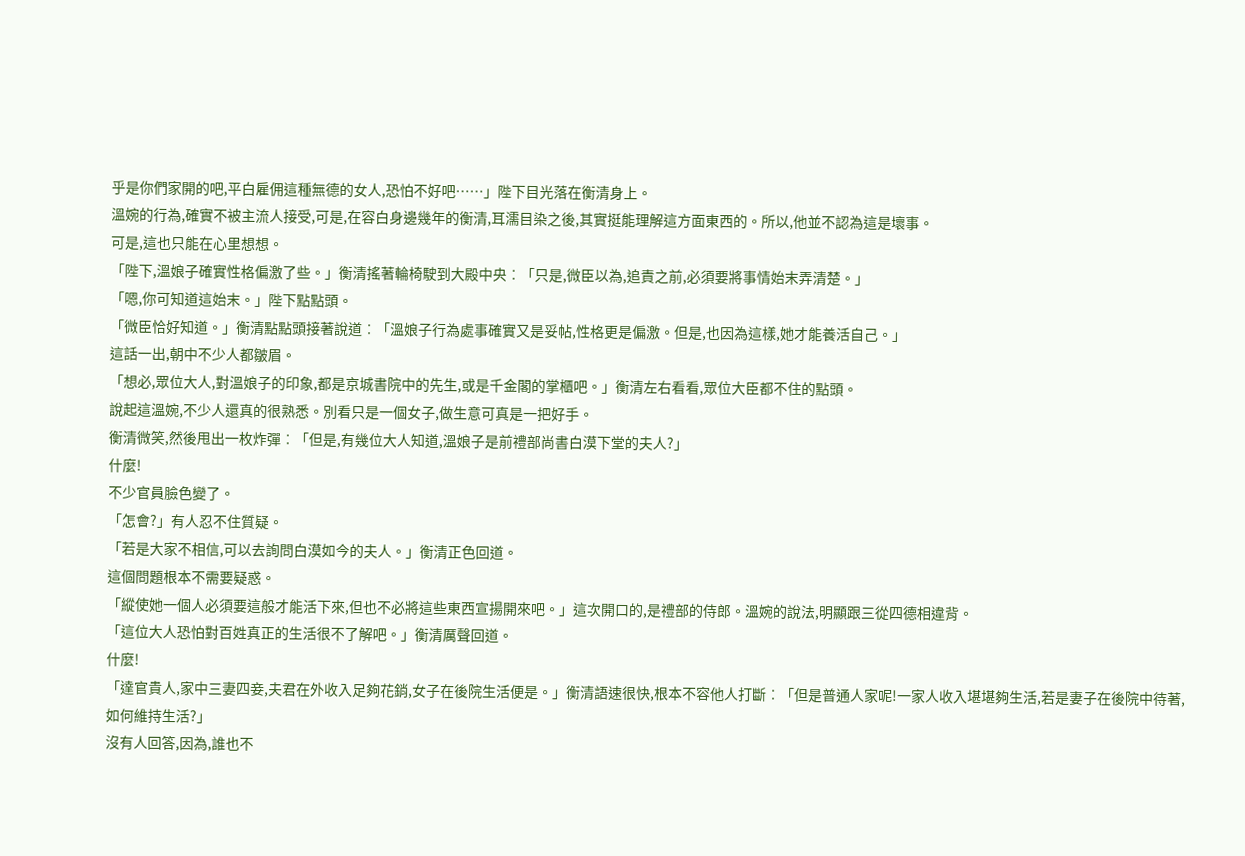乎是你們家開的吧,平白雇佣這種無德的女人,恐怕不好吧……」陛下目光落在衡清身上。
溫婉的行為,確實不被主流人接受,可是,在容白身邊幾年的衡清,耳濡目染之後,其實挺能理解這方面東西的。所以,他並不認為這是壞事。
可是,這也只能在心里想想。
「陛下,溫娘子確實性格偏激了些。」衡清搖著輪椅駛到大殿中央︰「只是,微臣以為,追責之前,必須要將事情始末弄清楚。」
「嗯,你可知道這始末。」陛下點點頭。
「微臣恰好知道。」衡清點點頭接著說道︰「溫娘子行為處事確實又是妥帖,性格更是偏激。但是,也因為這樣,她才能養活自己。」
這話一出,朝中不少人都皺眉。
「想必,眾位大人,對溫娘子的印象,都是京城書院中的先生,或是千金閣的掌櫃吧。」衡清左右看看,眾位大臣都不住的點頭。
說起這溫婉,不少人還真的很熟悉。別看只是一個女子,做生意可真是一把好手。
衡清微笑,然後甩出一枚炸彈︰「但是,有幾位大人知道,溫娘子是前禮部尚書白漠下堂的夫人?」
什麼!
不少官員臉色變了。
「怎會?」有人忍不住質疑。
「若是大家不相信,可以去詢問白漠如今的夫人。」衡清正色回道。
這個問題根本不需要疑惑。
「縱使她一個人必須要這般才能活下來,但也不必將這些東西宣揚開來吧。」這次開口的,是禮部的侍郎。溫婉的說法,明顯跟三從四德相違背。
「這位大人恐怕對百姓真正的生活很不了解吧。」衡清厲聲回道。
什麼!
「達官貴人,家中三妻四妾,夫君在外收入足夠花銷,女子在後院生活便是。」衡清語速很快,根本不容他人打斷︰「但是普通人家呢!一家人收入堪堪夠生活,若是妻子在後院中待著,如何維持生活?」
沒有人回答,因為,誰也不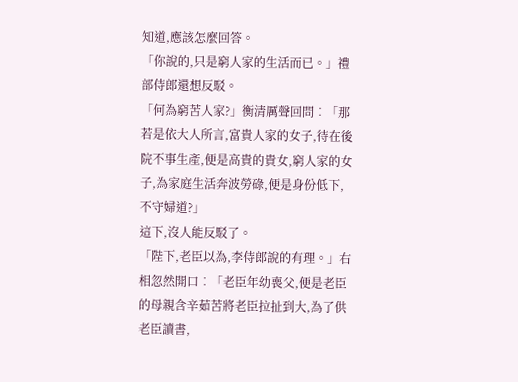知道,應該怎麼回答。
「你說的,只是窮人家的生活而已。」禮部侍郎還想反駁。
「何為窮苦人家?」衡清厲聲回問︰「那若是依大人所言,富貴人家的女子,待在後院不事生產,便是高貴的貴女,窮人家的女子,為家庭生活奔波勞碌,便是身份低下,不守婦道?」
這下,沒人能反駁了。
「陛下,老臣以為,李侍郎說的有理。」右相忽然開口︰「老臣年幼喪父,便是老臣的母親含辛茹苦將老臣拉扯到大,為了供老臣讀書,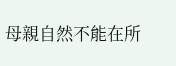母親自然不能在所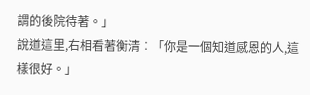謂的後院待著。」
說道這里,右相看著衡清︰「你是一個知道感恩的人,這樣很好。」